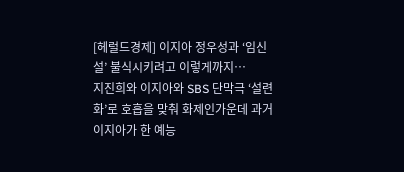[헤럴드경제] 이지아 정우성과 ‘임신설’ 불식시키려고 이렇게까지…
지진희와 이지아와 SBS 단막극 ‘설련화’로 호흡을 맞춰 화제인가운데 과거 이지아가 한 예능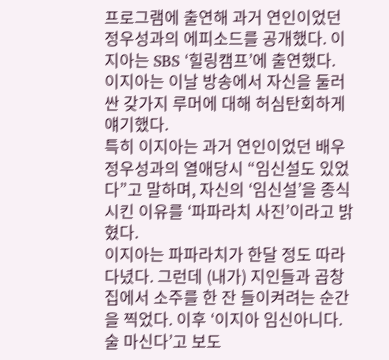프로그램에 출연해 과거 연인이었던 정우성과의 에피소드를 공개했다. 이지아는 SBS ‘힐링캠프’에 출연했다.
이지아는 이날 방송에서 자신을 둘러싼 갖가지 루머에 대해 허심탄회하게 얘기했다.
특히 이지아는 과거 연인이었던 배우 정우성과의 열애당시 “임신설도 있었다”고 말하며, 자신의 ‘임신설’을 종식시킨 이유를 ‘파파라치 사진’이라고 밝혔다.
이지아는 파파라치가 한달 정도 따라 다녔다. 그런데 (내가) 지인들과 곱창집에서 소주를 한 잔 들이켜려는 순간을 찍었다. 이후 ‘이지아 임신아니다. 술 마신다’고 보도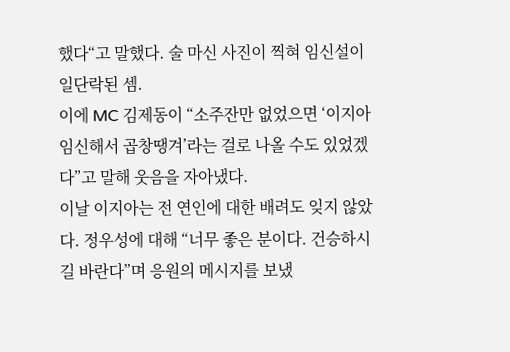했다“고 말했다. 술 마신 사진이 찍혀 임신설이 일단락된 셈.
이에 MC 김제동이 “소주잔만 없었으면 ‘이지아 임신해서 곱창땡겨’라는 걸로 나올 수도 있었겠다”고 말해 웃음을 자아냈다.
이날 이지아는 전 연인에 대한 배려도 잊지 않았다. 정우성에 대해 “너무 좋은 분이다. 건승하시길 바란다”며 응원의 메시지를 보냈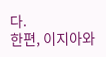다.
한편, 이지아와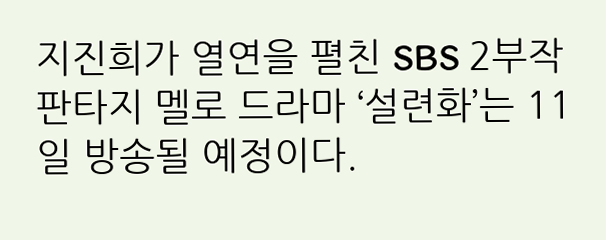지진희가 열연을 펼친 SBS 2부작 판타지 멜로 드라마 ‘설련화’는 11일 방송될 예정이다.